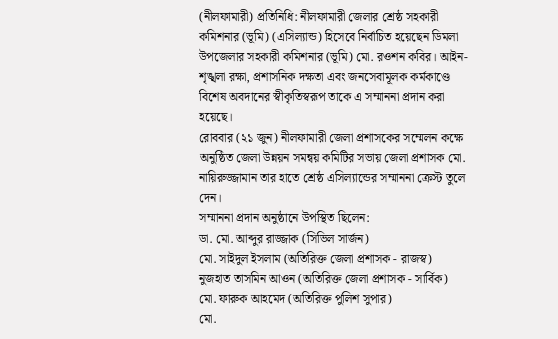(নীলফামারী) প্রতিনিধি: নীলফামারী জেলার শ্রেষ্ঠ সহকারী কমিশনার (ভূমি) (এসিল্যান্ড) হিসেবে নির্বাচিত হয়েছেন ডিমলা উপজেলার সহকারী কমিশনার (ভূমি) মো. রওশন কবির। আইন-শৃঙ্খলা রক্ষা, প্রশাসনিক দক্ষতা এবং জনসেবামূলক কর্মকাণ্ডে বিশেষ অবদানের স্বীকৃতিস্বরূপ তাকে এ সম্মাননা প্রদান করা হয়েছে।
রোববার (২১ জুন) নীলফামারী জেলা প্রশাসকের সম্মেলন কক্ষে অনুষ্ঠিত জেলা উন্নয়ন সমন্বয় কমিটির সভায় জেলা প্রশাসক মো. নায়িরুজ্জামান তার হাতে শ্রেষ্ঠ এসিল্যান্ডের সম্মাননা ক্রেস্ট তুলে দেন।
সম্মাননা প্রদান অনুষ্ঠানে উপস্থিত ছিলেন:
ডা. মো. আব্দুর রাজ্জাক (সিভিল সার্জন)
মো. সাইদুল ইসলাম (অতিরিক্ত জেলা প্রশাসক - রাজস্ব)
নুজহাত তাসমিন আওন (অতিরিক্ত জেলা প্রশাসক - সার্বিক)
মো. ফারুক আহমেদ (অতিরিক্ত পুলিশ সুপার)
মো.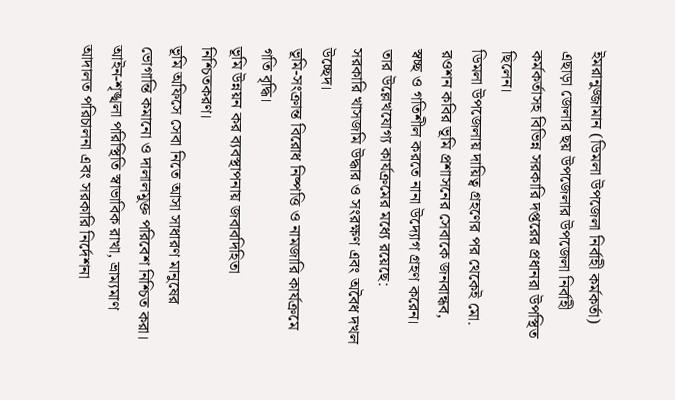ইমরানুজ্জামান (ডিমলা উপজেলা নির্বাহী কর্মকর্তা)
এছাড়া জেলার ছয় উপজেলার উপজেলা নির্বাহী কর্মকর্তাসহ বিভিন্ন সরকারি দপ্তরের প্রধানরা উপস্থিত ছিলেন।
ডিমলা উপজেলায় দায়িত্ব গ্রহণের পর থেকেই মো. রওশন কবির ভূমি প্রশাসনের সেবাকে জনবান্ধব, স্বচ্ছ ও গতিশীল করতে নানা উদ্যোগ গ্রহণ করেন। তার উল্লেখযোগ্য কার্যক্রমের মধ্যে রয়েছে:
সরকারি খাসজমি উদ্ধার ও সংরক্ষণ এবং অবৈধ দখল উচ্ছেদ।
ভূমি-সংক্রান্ত বিরোধ নিষ্পত্তি ও নামজারি কার্যক্রমে গতি বৃদ্ধি।
ভূমি উন্নয়ন কর ব্যবস্থাপনায় জবাবদিহিতা নিশ্চিতকরণ।
ভূমি অফিসে সেবা নিতে আসা সাধারণ মানুষের ভোগান্তি কমানো ও দালালমুক্ত পরিবেশ নিশ্চিত করা।
আইন-শৃঙ্খলা পরিস্থিতি স্বাভাবিক রাখা, ভ্রাম্যমাণ আদালত পরিচালনা এবং সরকারি নির্দেশনা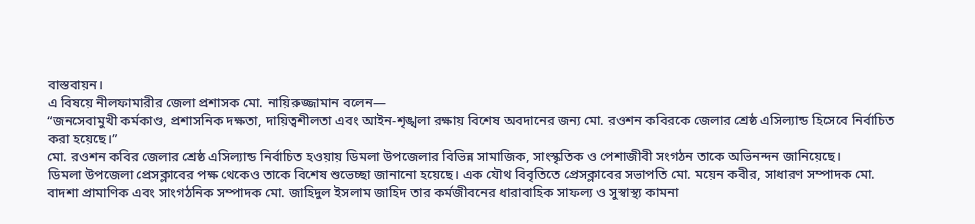বাস্তবায়ন।
এ বিষয়ে নীলফামারীর জেলা প্রশাসক মো. নায়িরুজ্জামান বলেন—
“জনসেবামুখী কর্মকাণ্ড, প্রশাসনিক দক্ষতা, দায়িত্বশীলতা এবং আইন-শৃঙ্খলা রক্ষায় বিশেষ অবদানের জন্য মো. রওশন কবিরকে জেলার শ্রেষ্ঠ এসিল্যান্ড হিসেবে নির্বাচিত করা হয়েছে।”
মো. রওশন কবির জেলার শ্রেষ্ঠ এসিল্যান্ড নির্বাচিত হওয়ায় ডিমলা উপজেলার বিভিন্ন সামাজিক, সাংস্কৃতিক ও পেশাজীবী সংগঠন তাকে অভিনন্দন জানিয়েছে।
ডিমলা উপজেলা প্রেসক্লাবের পক্ষ থেকেও তাকে বিশেষ শুভেচ্ছা জানানো হয়েছে। এক যৌথ বিবৃতিতে প্রেসক্লাবের সভাপতি মো. ময়েন কবীর, সাধারণ সম্পাদক মো. বাদশা প্রামাণিক এবং সাংগঠনিক সম্পাদক মো. জাহিদুল ইসলাম জাহিদ তার কর্মজীবনের ধারাবাহিক সাফল্য ও সুস্বাস্থ্য কামনা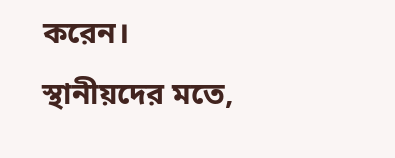করেন।
স্থানীয়দের মতে,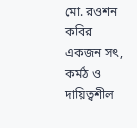মো. রওশন কবির একজন সৎ, কর্মঠ ও দায়িত্বশীল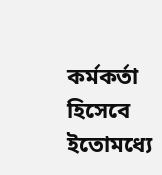কর্মকর্তা হিসেবে ইতোমধ্যে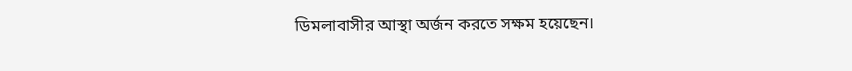ডিমলাবাসীর আস্থা অর্জন করতে সক্ষম হয়েছেন।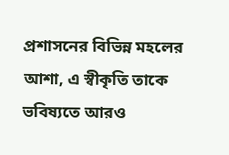প্রশাসনের বিভিন্ন মহলের আশা, এ স্বীকৃতি তাকে ভবিষ্যতে আরও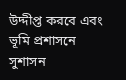উদ্দীপ্ত করবে এবং ভূমি প্রশাসনে সুশাসন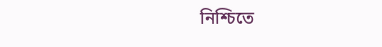নিশ্চিতে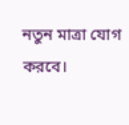নতুন মাত্রা যোগ করবে।